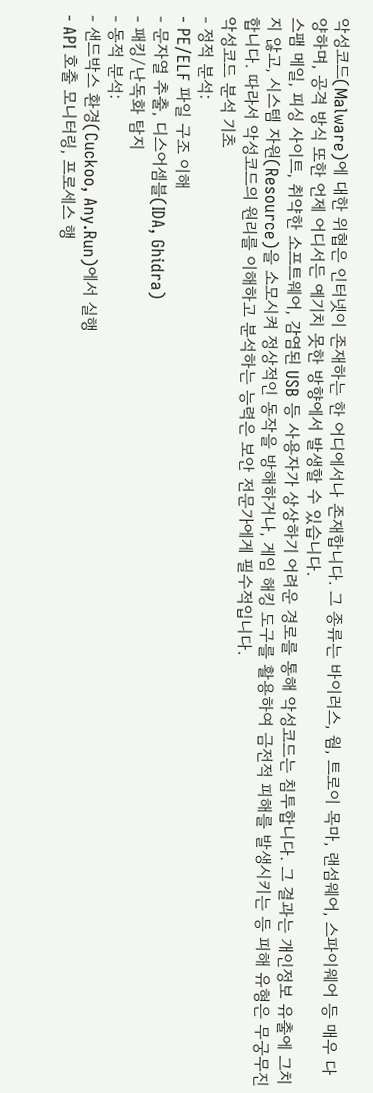악성코드(Malware)에 대한 위협은 인터넷이 존재하는 한 어디에서나 존재합니다. 그 종류는 바이러스, 웜, 트로이 목마, 랜섬웨어, 스파이웨어 등 매우 다양하며, 공격 방식 또한 언제 어디서든 예기치 못한 방향에서 발생할 수 있습니다.
스팸 메일, 피싱 사이트, 취약한 소프트웨어, 감염된 USB 등 사용자가 상상하기 어려운 경로를 통해 악성코드는 침투합니다. 그 결과는 개인정보 유출에 그치지 않고, 시스템 자원(Resource)을 소모시켜 정상적인 동작을 방해하거나, 게임 해킹 도구를 활용하여 금전적 피해를 발생시키는 등 피해 유형은 무궁무진합니다. 따라서 악성코드의 원리를 이해하고 분석하는 능력은 보안 전문가에게 필수적입니다.
악성코드 분석 기초
- 정적 분석:
- PE/ELF 파일 구조 이해
- 문자열 추출, 디스어셈블(IDA, Ghidra)
- 패킹/난독화 탐지
- 동적 분석:
- 샌드박스 환경(Cuckoo, Any.Run)에서 실행
- API 호출 모니터링, 프로세스 행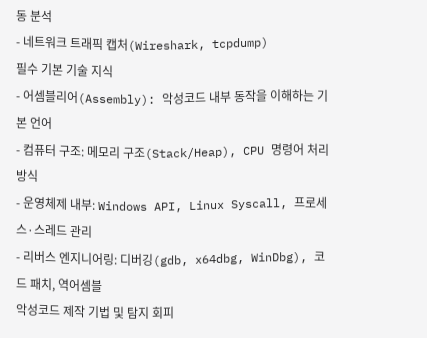동 분석
- 네트워크 트래픽 캡처(Wireshark, tcpdump)
필수 기본 기술 지식
- 어셈블리어(Assembly): 악성코드 내부 동작을 이해하는 기본 언어
- 컴퓨터 구조: 메모리 구조(Stack/Heap), CPU 명령어 처리 방식
- 운영체제 내부: Windows API, Linux Syscall, 프로세스·스레드 관리
- 리버스 엔지니어링: 디버깅(gdb, x64dbg, WinDbg), 코드 패치, 역어셈블
악성코드 제작 기법 및 탐지 회피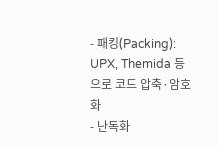- 패킹(Packing): UPX, Themida 등으로 코드 압축·암호화
- 난독화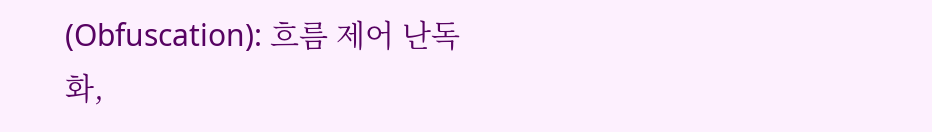(Obfuscation): 흐름 제어 난독화,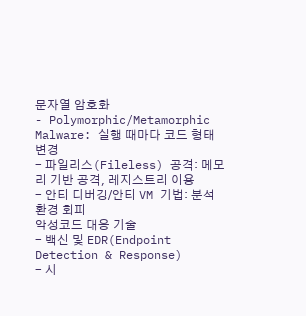문자열 암호화
- Polymorphic/Metamorphic Malware: 실행 때마다 코드 형태 변경
- 파일리스(Fileless) 공격: 메모리 기반 공격, 레지스트리 이용
- 안티 디버깅/안티 VM 기법: 분석 환경 회피
악성코드 대응 기술
- 백신 및 EDR(Endpoint Detection & Response)
- 시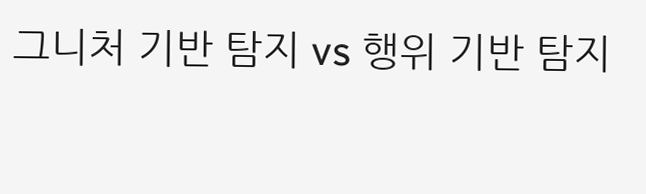그니처 기반 탐지 vs 행위 기반 탐지